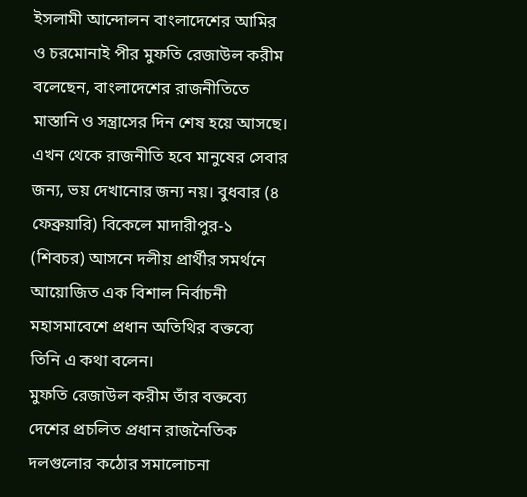ইসলামী আন্দোলন বাংলাদেশের আমির ও চরমোনাই পীর মুফতি রেজাউল করীম বলেছেন, বাংলাদেশের রাজনীতিতে মাস্তানি ও সন্ত্রাসের দিন শেষ হয়ে আসছে। এখন থেকে রাজনীতি হবে মানুষের সেবার জন্য, ভয় দেখানোর জন্য নয়। বুধবার (৪ ফেব্রুয়ারি) বিকেলে মাদারীপুর-১ (শিবচর) আসনে দলীয় প্রার্থীর সমর্থনে আয়োজিত এক বিশাল নির্বাচনী মহাসমাবেশে প্রধান অতিথির বক্তব্যে তিনি এ কথা বলেন।
মুফতি রেজাউল করীম তাঁর বক্তব্যে দেশের প্রচলিত প্রধান রাজনৈতিক দলগুলোর কঠোর সমালোচনা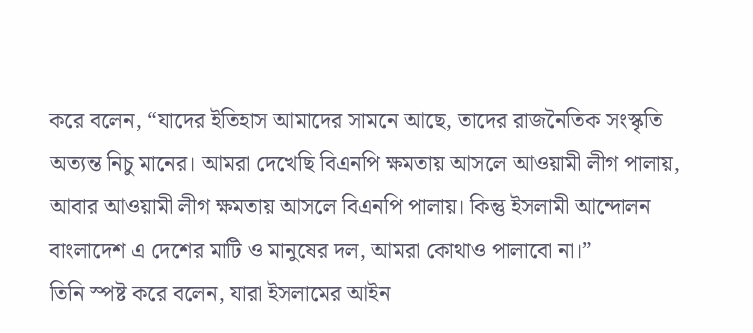করে বলেন, “যাদের ইতিহাস আমাদের সামনে আছে, তাদের রাজনৈতিক সংস্কৃতি অত্যন্ত নিচু মানের। আমরা দেখেছি বিএনপি ক্ষমতায় আসলে আওয়ামী লীগ পালায়, আবার আওয়ামী লীগ ক্ষমতায় আসলে বিএনপি পালায়। কিন্তু ইসলামী আন্দোলন বাংলাদেশ এ দেশের মাটি ও মানুষের দল, আমরা কোথাও পালাবো না।”
তিনি স্পষ্ট করে বলেন, যারা ইসলামের আইন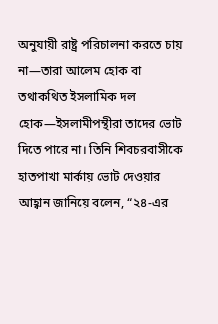অনুযায়ী রাষ্ট্র পরিচালনা করতে চায় না—তারা আলেম হোক বা তথাকথিত ইসলামিক দল হোক—ইসলামীপন্থীরা তাদের ভোট দিতে পারে না। তিনি শিবচরবাসীকে হাতপাখা মার্কায় ভোট দেওয়ার আহ্বান জানিয়ে বলেন, “২৪-এর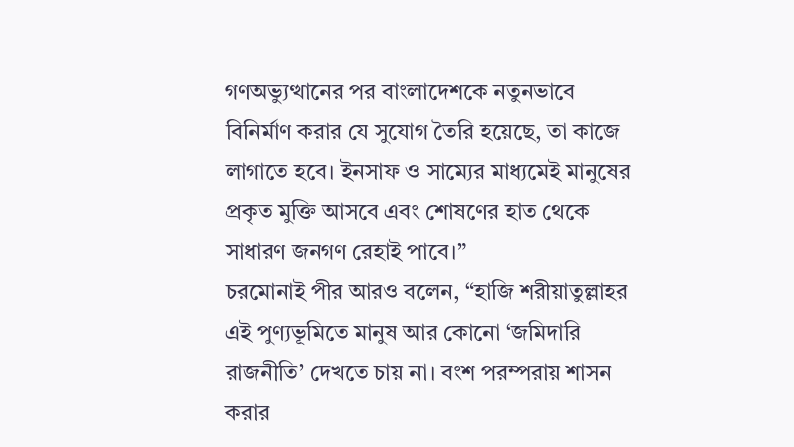গণঅভ্যুত্থানের পর বাংলাদেশকে নতুনভাবে বিনির্মাণ করার যে সুযোগ তৈরি হয়েছে, তা কাজে লাগাতে হবে। ইনসাফ ও সাম্যের মাধ্যমেই মানুষের প্রকৃত মুক্তি আসবে এবং শোষণের হাত থেকে সাধারণ জনগণ রেহাই পাবে।”
চরমোনাই পীর আরও বলেন, “হাজি শরীয়াতুল্লাহর এই পুণ্যভূমিতে মানুষ আর কোনো ‘জমিদারি রাজনীতি’ দেখতে চায় না। বংশ পরম্পরায় শাসন করার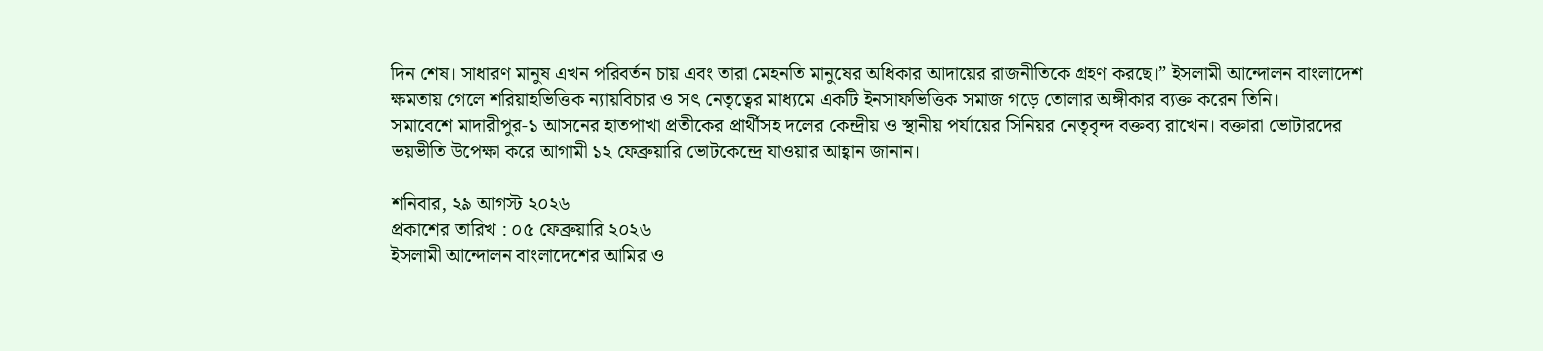দিন শেষ। সাধারণ মানুষ এখন পরিবর্তন চায় এবং তারা মেহনতি মানুষের অধিকার আদায়ের রাজনীতিকে গ্রহণ করছে।” ইসলামী আন্দোলন বাংলাদেশ ক্ষমতায় গেলে শরিয়াহভিত্তিক ন্যায়বিচার ও সৎ নেতৃত্বের মাধ্যমে একটি ইনসাফভিত্তিক সমাজ গড়ে তোলার অঙ্গীকার ব্যক্ত করেন তিনি।
সমাবেশে মাদারীপুর-১ আসনের হাতপাখা প্রতীকের প্রার্থীসহ দলের কেন্দ্রীয় ও স্থানীয় পর্যায়ের সিনিয়র নেতৃবৃন্দ বক্তব্য রাখেন। বক্তারা ভোটারদের ভয়ভীতি উপেক্ষা করে আগামী ১২ ফেব্রুয়ারি ভোটকেন্দ্রে যাওয়ার আহ্বান জানান।

শনিবার, ২৯ আগস্ট ২০২৬
প্রকাশের তারিখ : ০৫ ফেব্রুয়ারি ২০২৬
ইসলামী আন্দোলন বাংলাদেশের আমির ও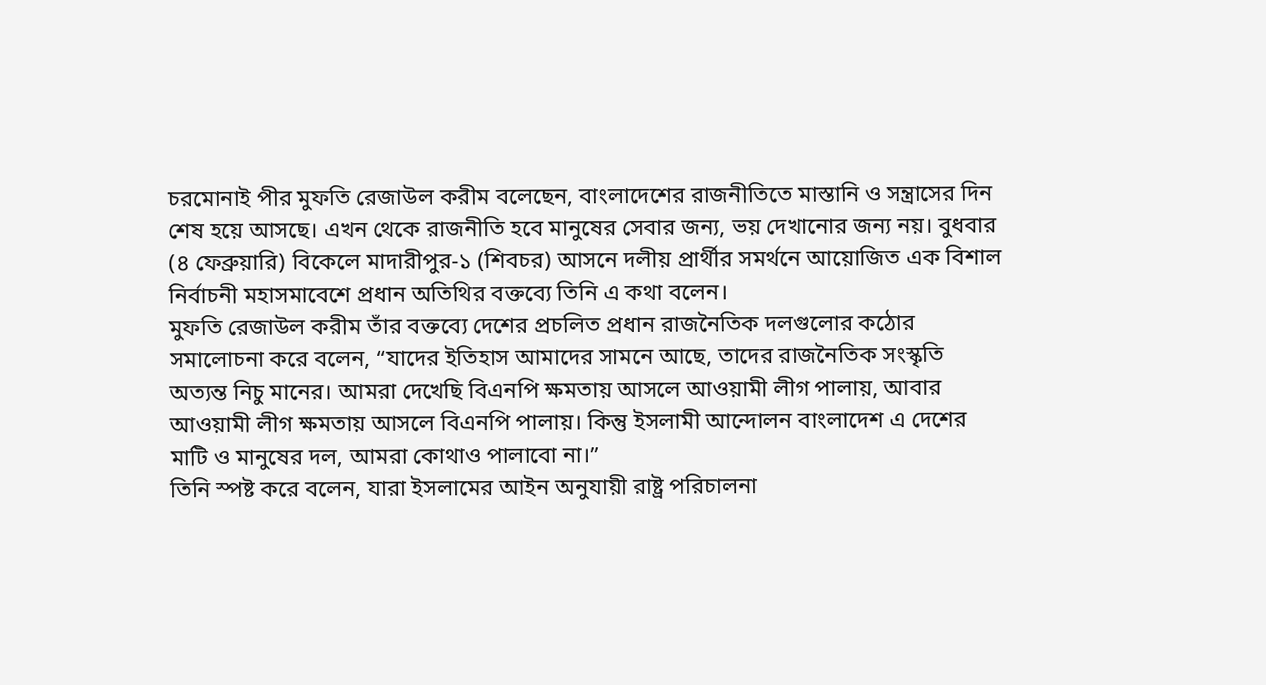চরমোনাই পীর মুফতি রেজাউল করীম বলেছেন, বাংলাদেশের রাজনীতিতে মাস্তানি ও সন্ত্রাসের দিন শেষ হয়ে আসছে। এখন থেকে রাজনীতি হবে মানুষের সেবার জন্য, ভয় দেখানোর জন্য নয়। বুধবার (৪ ফেব্রুয়ারি) বিকেলে মাদারীপুর-১ (শিবচর) আসনে দলীয় প্রার্থীর সমর্থনে আয়োজিত এক বিশাল নির্বাচনী মহাসমাবেশে প্রধান অতিথির বক্তব্যে তিনি এ কথা বলেন।
মুফতি রেজাউল করীম তাঁর বক্তব্যে দেশের প্রচলিত প্রধান রাজনৈতিক দলগুলোর কঠোর সমালোচনা করে বলেন, “যাদের ইতিহাস আমাদের সামনে আছে, তাদের রাজনৈতিক সংস্কৃতি অত্যন্ত নিচু মানের। আমরা দেখেছি বিএনপি ক্ষমতায় আসলে আওয়ামী লীগ পালায়, আবার আওয়ামী লীগ ক্ষমতায় আসলে বিএনপি পালায়। কিন্তু ইসলামী আন্দোলন বাংলাদেশ এ দেশের মাটি ও মানুষের দল, আমরা কোথাও পালাবো না।”
তিনি স্পষ্ট করে বলেন, যারা ইসলামের আইন অনুযায়ী রাষ্ট্র পরিচালনা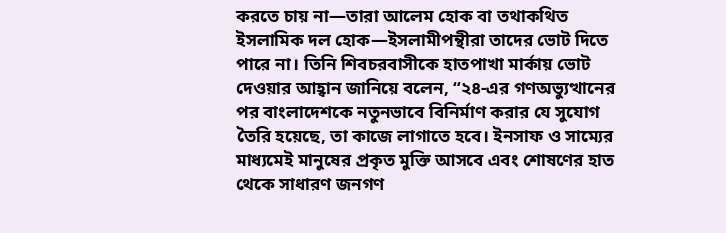করতে চায় না—তারা আলেম হোক বা তথাকথিত ইসলামিক দল হোক—ইসলামীপন্থীরা তাদের ভোট দিতে পারে না। তিনি শিবচরবাসীকে হাতপাখা মার্কায় ভোট দেওয়ার আহ্বান জানিয়ে বলেন, “২৪-এর গণঅভ্যুত্থানের পর বাংলাদেশকে নতুনভাবে বিনির্মাণ করার যে সুযোগ তৈরি হয়েছে, তা কাজে লাগাতে হবে। ইনসাফ ও সাম্যের মাধ্যমেই মানুষের প্রকৃত মুক্তি আসবে এবং শোষণের হাত থেকে সাধারণ জনগণ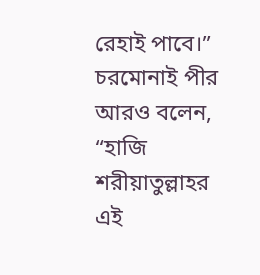রেহাই পাবে।”
চরমোনাই পীর আরও বলেন, “হাজি শরীয়াতুল্লাহর এই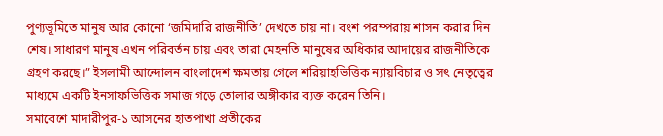পুণ্যভূমিতে মানুষ আর কোনো ‘জমিদারি রাজনীতি’ দেখতে চায় না। বংশ পরম্পরায় শাসন করার দিন শেষ। সাধারণ মানুষ এখন পরিবর্তন চায় এবং তারা মেহনতি মানুষের অধিকার আদায়ের রাজনীতিকে গ্রহণ করছে।” ইসলামী আন্দোলন বাংলাদেশ ক্ষমতায় গেলে শরিয়াহভিত্তিক ন্যায়বিচার ও সৎ নেতৃত্বের মাধ্যমে একটি ইনসাফভিত্তিক সমাজ গড়ে তোলার অঙ্গীকার ব্যক্ত করেন তিনি।
সমাবেশে মাদারীপুর-১ আসনের হাতপাখা প্রতীকের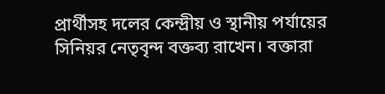প্রার্থীসহ দলের কেন্দ্রীয় ও স্থানীয় পর্যায়ের সিনিয়র নেতৃবৃন্দ বক্তব্য রাখেন। বক্তারা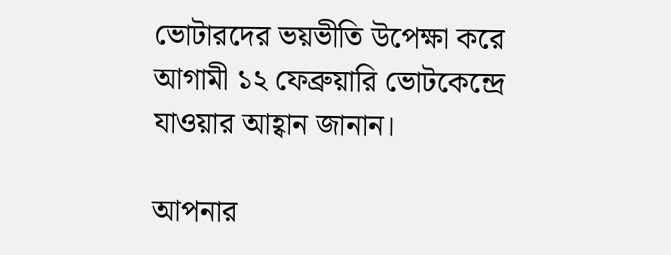ভোটারদের ভয়ভীতি উপেক্ষা করে আগামী ১২ ফেব্রুয়ারি ভোটকেন্দ্রে যাওয়ার আহ্বান জানান।

আপনার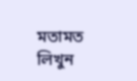মতামত লিখুন